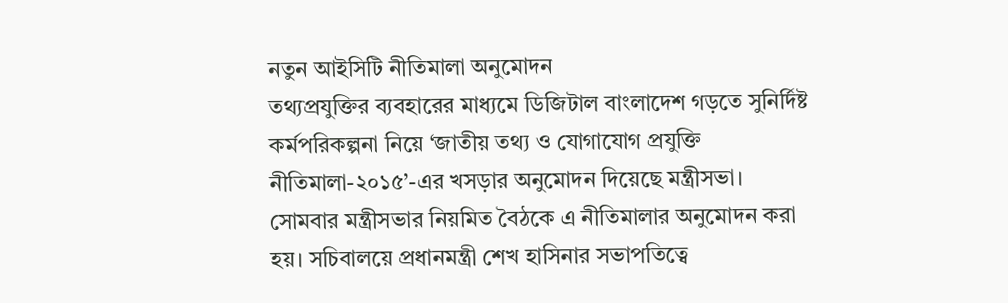নতুন আইসিটি নীতিমালা অনুমোদন
তথ্যপ্রযুক্তির ব্যবহারের মাধ্যমে ডিজিটাল বাংলাদেশ গড়তে সুনির্দিষ্ট কর্মপরিকল্পনা নিয়ে ‘জাতীয় তথ্য ও যোগাযোগ প্রযুক্তি নীতিমালা-২০১৫’-এর খসড়ার অনুমোদন দিয়েছে মন্ত্রীসভা।
সোমবার মন্ত্রীসভার নিয়মিত বৈঠকে এ নীতিমালার অনুমোদন করা হয়। সচিবালয়ে প্রধানমন্ত্রী শেখ হাসিনার সভাপতিত্বে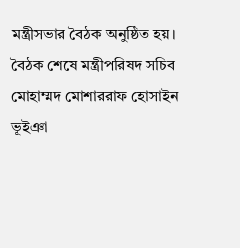মন্ত্রীসভার বৈঠক অনুষ্ঠিত হয়।
বৈঠক শেষে মন্ত্রীপরিষদ সচিব মোহাম্মদ মোশাররাফ হোসাইন ভূইঞা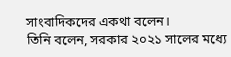সাংবাদিকদের একথা বলেন।
তিনি বলেন, সরকার ২০২১ সালের মধ্যে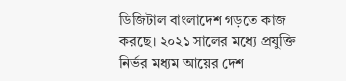ডিজিটাল বাংলাদেশ গড়তে কাজ করছে। ২০২১ সালের মধ্যে প্রযুক্তি নির্ভর মধ্যম আয়ের দেশ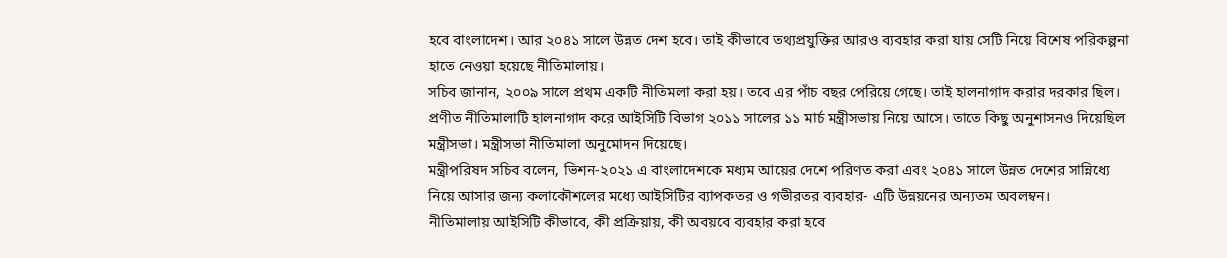হবে বাংলাদেশ। আর ২০৪১ সালে উন্নত দেশ হবে। তাই কীভাবে তথ্যপ্রযুক্তির আরও ব্যবহার করা যায় সেটি নিয়ে বিশেষ পরিকল্পনা হাতে নেওয়া হয়েছে নীতিমালায়।
সচিব জানান, ২০০৯ সালে প্রথম একটি নীতিমলা করা হয়। তবে এর পাঁচ বছর পেরিয়ে গেছে। তাই হালনাগাদ করার দরকার ছিল। প্রণীত নীতিমালাটি হালনাগাদ করে আইসিটি বিভাগ ২০১১ সালের ১১ মার্চ মন্ত্রীসভায় নিয়ে আসে। তাতে কিছু অনুশাসনও দিয়েছিল মন্ত্রীসভা। মন্ত্রীসভা নীতিমালা অনুমোদন দিয়েছে।
মন্ত্রীপরিষদ সচিব বলেন, ভিশন-২০২১ এ বাংলাদেশকে মধ্যম আয়ের দেশে পরিণত করা এবং ২০৪১ সালে উন্নত দেশের সান্নিধ্যে নিয়ে আসার জন্য কলাকৌশলের মধ্যে আইসিটির ব্যাপকতর ও গভীরতর ব্যবহার- এটি উন্নয়নের অন্যতম অবলম্বন।
নীতিমালায় আইসিটি কীভাবে, কী প্রক্রিয়ায়, কী অবয়বে ব্যবহার করা হবে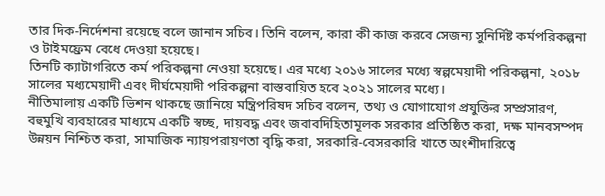তার দিক-নির্দেশনা রয়েছে বলে জানান সচিব। তিনি বলেন, কারা কী কাজ করবে সেজন্য সুনির্দিষ্ট কর্মপরিকল্পনা ও টাইমফ্রেম বেধে দেওয়া হয়েছে।
তিনটি ক্যাটাগরিতে কর্ম পরিকল্পনা নেওয়া হয়েছে। এর মধ্যে ২০১৬ সালের মধ্যে স্বল্পমেয়াদী পরিকল্পনা, ২০১৮ সালের মধ্যমেয়াদী এবং দীর্ঘমেয়াদী পরিকল্পনা বাস্তবায়িত হবে ২০২১ সালের মধ্যে।
নীতিমালায় একটি ভিশন থাকছে জানিয়ে মন্ত্রিপরিষদ সচিব বলেন, তথ্য ও যোগাযোগ প্রযুক্তির সম্প্রসারণ, বহুমুখি ব্যবহারের মাধ্যমে একটি স্বচ্ছ, দায়বদ্ধ এবং জবাবদিহিতামূলক সরকার প্রতিষ্ঠিত করা, দক্ষ মানবসম্পদ উন্নয়ন নিশ্চিত করা, সামাজিক ন্যায়পরায়ণতা বৃদ্ধি করা, সরকারি-বেসরকারি খাতে অংশীদারিত্বে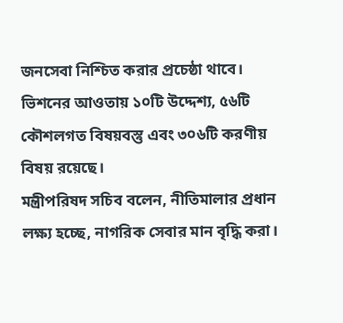জনসেবা নিশ্চিত করার প্রচেষ্ঠা থাবে।
ভিশনের আওতায় ১০টি উদ্দেশ্য, ৫৬টি কৌশলগত বিষয়বস্তু এবং ৩০৬টি করণীয় বিষয় রয়েছে।
মন্ত্রীপরিষদ সচিব বলেন, নীতিমালার প্রধান লক্ষ্য হচ্ছে, নাগরিক সেবার মান বৃদ্ধি করা।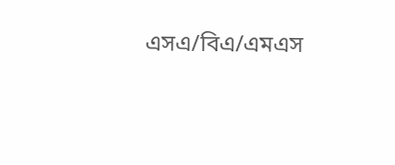এসএ/বিএ/এমএস